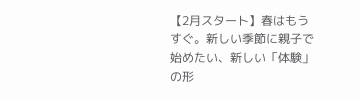【2月スタート】春はもうすぐ。新しい季節に親子で始めたい、新しい「体験」の形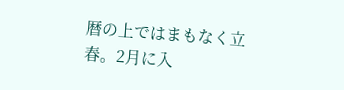暦の上ではまもなく立春。2月に入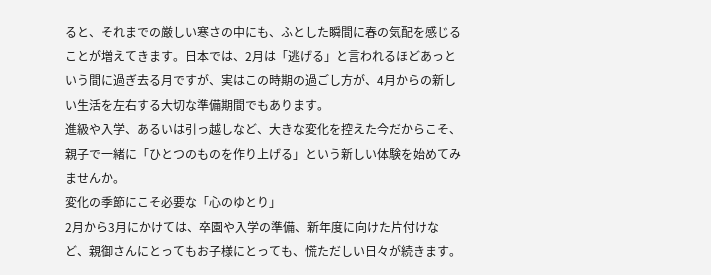ると、それまでの厳しい寒さの中にも、ふとした瞬間に春の気配を感じることが増えてきます。日本では、2月は「逃げる」と言われるほどあっという間に過ぎ去る月ですが、実はこの時期の過ごし方が、4月からの新しい生活を左右する大切な準備期間でもあります。
進級や入学、あるいは引っ越しなど、大きな変化を控えた今だからこそ、親子で一緒に「ひとつのものを作り上げる」という新しい体験を始めてみませんか。
変化の季節にこそ必要な「心のゆとり」
2月から3月にかけては、卒園や入学の準備、新年度に向けた片付けなど、親御さんにとってもお子様にとっても、慌ただしい日々が続きます。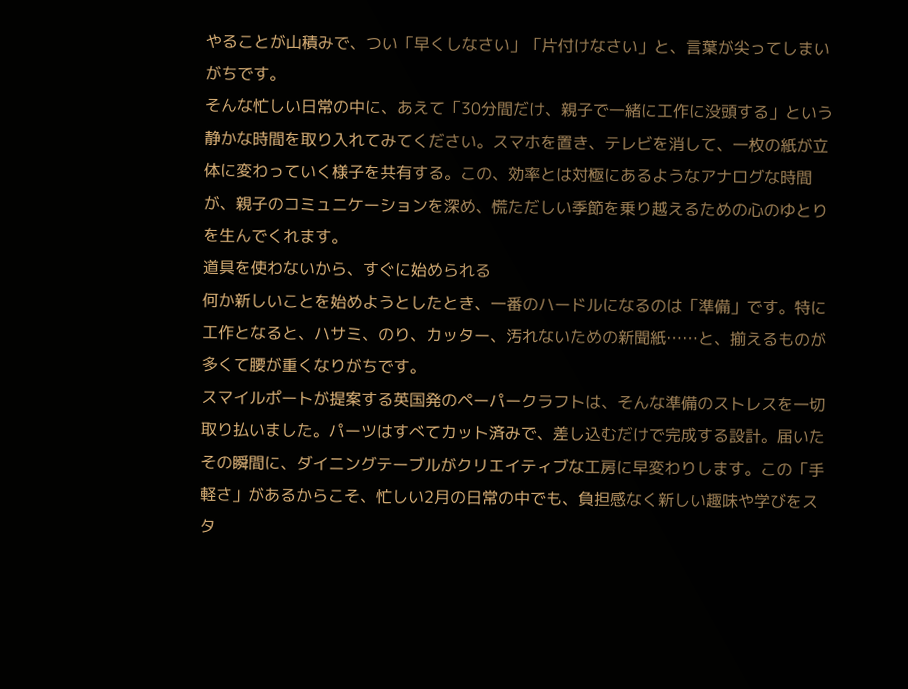やることが山積みで、つい「早くしなさい」「片付けなさい」と、言葉が尖ってしまいがちです。
そんな忙しい日常の中に、あえて「30分間だけ、親子で一緒に工作に没頭する」という静かな時間を取り入れてみてください。スマホを置き、テレビを消して、一枚の紙が立体に変わっていく様子を共有する。この、効率とは対極にあるようなアナログな時間が、親子のコミュニケーションを深め、慌ただしい季節を乗り越えるための心のゆとりを生んでくれます。
道具を使わないから、すぐに始められる
何か新しいことを始めようとしたとき、一番のハードルになるのは「準備」です。特に工作となると、ハサミ、のり、カッター、汚れないための新聞紙……と、揃えるものが多くて腰が重くなりがちです。
スマイルポートが提案する英国発のペーパークラフトは、そんな準備のストレスを一切取り払いました。パーツはすべてカット済みで、差し込むだけで完成する設計。届いたその瞬間に、ダイニングテーブルがクリエイティブな工房に早変わりします。この「手軽さ」があるからこそ、忙しい2月の日常の中でも、負担感なく新しい趣味や学びをスタ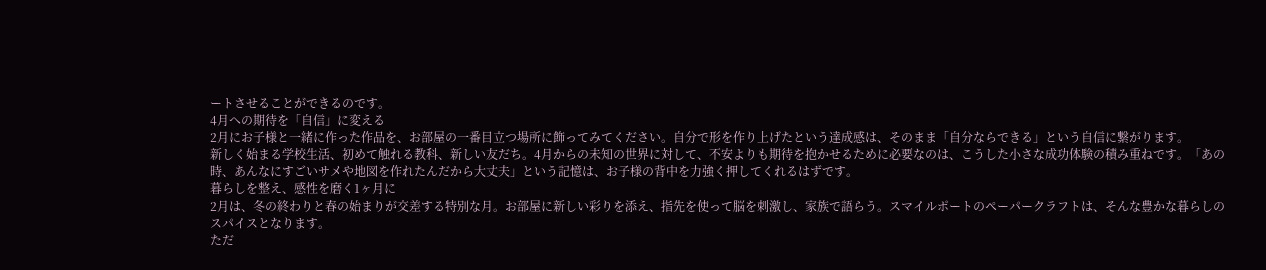ートさせることができるのです。
4月への期待を「自信」に変える
2月にお子様と一緒に作った作品を、お部屋の一番目立つ場所に飾ってみてください。自分で形を作り上げたという達成感は、そのまま「自分ならできる」という自信に繋がります。
新しく始まる学校生活、初めて触れる教科、新しい友だち。4月からの未知の世界に対して、不安よりも期待を抱かせるために必要なのは、こうした小さな成功体験の積み重ねです。「あの時、あんなにすごいサメや地図を作れたんだから大丈夫」という記憶は、お子様の背中を力強く押してくれるはずです。
暮らしを整え、感性を磨く1ヶ月に
2月は、冬の終わりと春の始まりが交差する特別な月。お部屋に新しい彩りを添え、指先を使って脳を刺激し、家族で語らう。スマイルポートのペーパークラフトは、そんな豊かな暮らしのスパイスとなります。
ただ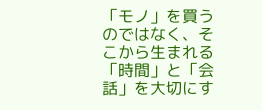「モノ」を買うのではなく、そこから生まれる「時間」と「会話」を大切にす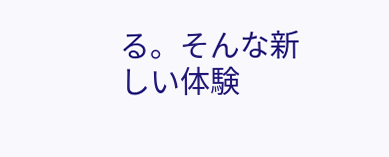る。そんな新しい体験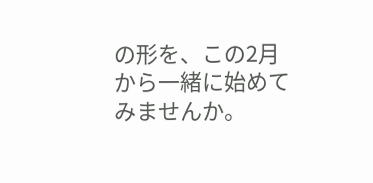の形を、この2月から一緒に始めてみませんか。